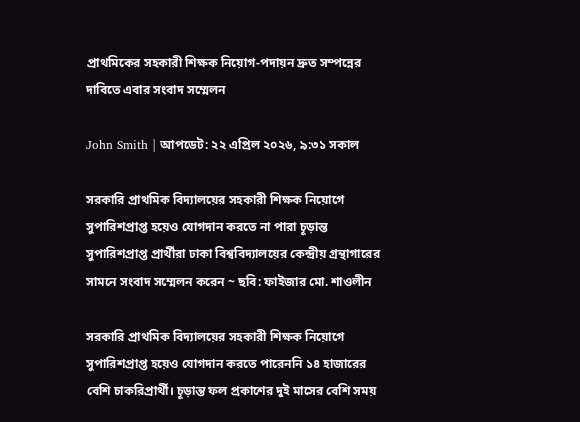প্রাথমিকের সহকারী শিক্ষক নিয়োগ-পদায়ন দ্রুত সম্পন্নের দাবিতে এবার সংবাদ সম্মেলন

John Smith | আপডেট: ২২ এপ্রিল ২০২৬, ৯:৩১ সকাল

সরকারি প্রাথমিক বিদ্যালয়ের সহকারী শিক্ষক নিয়োগে সুপারিশপ্রাপ্ত হয়েও যোগদান করতে না পারা চূড়ান্ত সুপারিশপ্রাপ্ত প্রার্থীরা ঢাকা বিশ্ববিদ্যালয়ের কেন্দ্রীয় গ্রন্থাগারের সামনে সংবাদ সম্মেলন করেন ~ ছবি: ফাইজার মো. শাওলীন

সরকারি প্রাথমিক বিদ্যালয়ের সহকারী শিক্ষক নিয়োগে সুপারিশপ্রাপ্ত হয়েও যোগদান করতে পারেননি ১৪ হাজারের বেশি চাকরিপ্রার্থী। চূড়ান্ত ফল প্রকাশের দুই মাসের বেশি সময়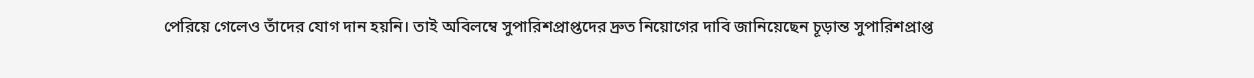পেরিয়ে গেলেও তাঁদের যোগ দান হয়নি। তাই অবিলম্বে সুপারিশপ্রাপ্তদের দ্রুত নিয়োগের দাবি জানিয়েছেন চূড়ান্ত সুপারিশপ্রাপ্ত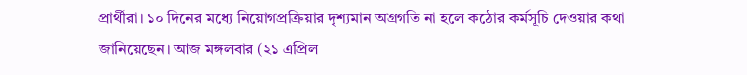প্রার্থীরা। ১০ দিনের মধ্যে নিয়োগপ্রক্রিয়ার দৃশ্যমান অগ্রগতি না হলে কঠোর কর্মসূচি দেওয়ার কথা জানিয়েছেন। আজ মঙ্গলবার (২১ এপ্রিল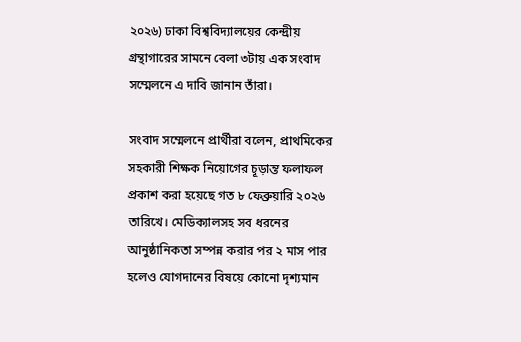২০২৬) ঢাকা বিশ্ববিদ্যালয়ের কেন্দ্রীয় গ্রন্থাগারের সামনে বেলা ৩টায় এক সংবাদ সম্মেলনে এ দাবি জানান তাঁরা।

সংবাদ সম্মেলনে প্রার্থীরা বলেন, প্রাথমিকের সহকারী শিক্ষক নিয়োগের চূড়ান্ত ফলাফল প্রকাশ করা হয়েছে গত ৮ ফেব্রুয়ারি ২০২৬ তারিখে। মেডিক্যালসহ সব ধরনের আনুষ্ঠানিকতা সম্পন্ন করার পর ২ মাস পার হলেও যোগদানের বিষয়ে কোনো দৃশ্যমান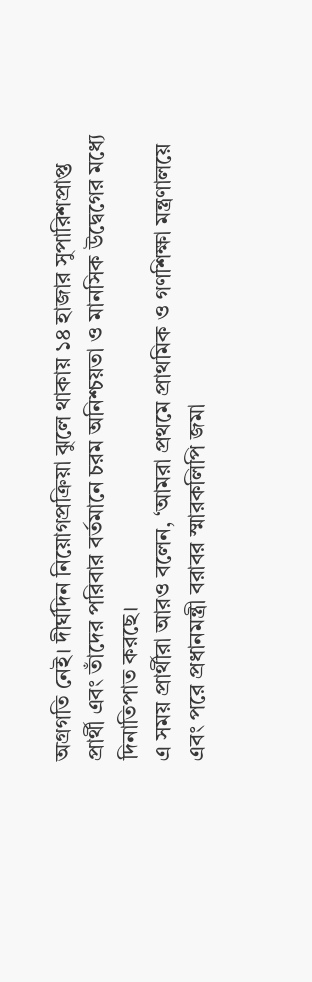অগ্রগতি নেই। দীর্ঘদিন নিয়োগপ্রক্রিয়া ঝুলে থাকায় ১৪ হাজার সুপারিশপ্রাপ্ত প্রার্থী এবং তাঁদের পরিবার বর্তমানে চরম অনিশ্চয়তা ও মানসিক উদ্বেগের মধ্যে দিনাতিপাত করছে।
এ সময় প্রার্থীরা আরও বলেন, ‘আমরা প্রথমে প্রাথমিক ও গণশিক্ষা মন্ত্রণালয়ে এবং পরে প্রধানমন্ত্রী বরাবর স্মারকলিপি জমা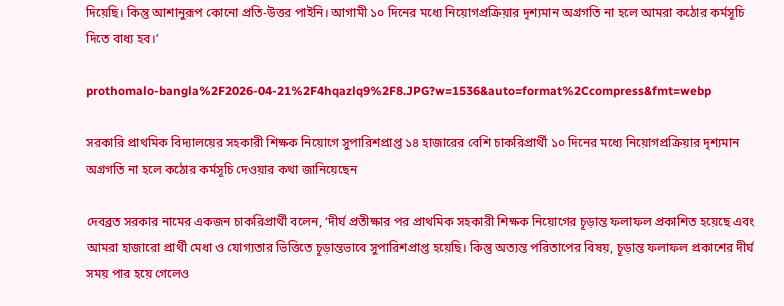দিয়েছি। কিন্তু আশানুরূপ কোনো প্রতি-উত্তর পাইনি। আগামী ১০ দিনের মধ্যে নিয়োগপ্রক্রিয়ার দৃশ্যমান অগ্রগতি না হলে আমরা কঠোর কর্মসূচি দিতে বাধ্য হব।’

prothomalo-bangla%2F2026-04-21%2F4hqazlq9%2F8.JPG?w=1536&auto=format%2Ccompress&fmt=webp

সরকারি প্রাথমিক বিদ্যালয়ের সহকারী শিক্ষক নিয়োগে সুপারিশপ্রাপ্ত ১৪ হাজারের বেশি চাকরিপ্রার্থী ১০ দিনের মধ্যে নিয়োগপ্রক্রিয়ার দৃশ্যমান অগ্রগতি না হলে কঠোর কর্মসূচি দেওয়ার কথা জানিয়েছেন

দেবব্রত সরকার নামের একজন চাকরিপ্রার্থী বলেন, ‘দীর্ঘ প্রতীক্ষার পর প্রাথমিক সহকারী শিক্ষক নিয়োগের চূড়ান্ত ফলাফল প্রকাশিত হয়েছে এবং আমরা হাজারো প্রার্থী মেধা ও যোগ্যতার ভিত্তিতে চূড়ান্তভাবে সুপারিশপ্রাপ্ত হয়েছি। কিন্তু অত্যন্ত পরিতাপের বিষয়, চূড়ান্ত ফলাফল প্রকাশের দীর্ঘ সময় পার হয়ে গেলেও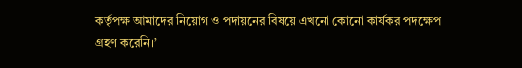কর্তৃপক্ষ আমাদের নিয়োগ ও পদায়নের বিষয়ে এখনো কোনো কার্যকর পদক্ষেপ গ্রহণ করেনি।’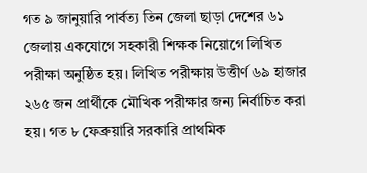গত ৯ জানুয়ারি পার্বত্য তিন জেলা ছাড়া দেশের ৬১ জেলায় একযোগে সহকারী শিক্ষক নিয়োগে লিখিত পরীক্ষা অনুষ্ঠিত হয়। লিখিত পরীক্ষায় উত্তীর্ণ ৬৯ হাজার ২৬৫ জন প্রার্থীকে মৌখিক পরীক্ষার জন্য নির্বাচিত করা হয়। গত ৮ ফেব্রুয়ারি সরকারি প্রাথমিক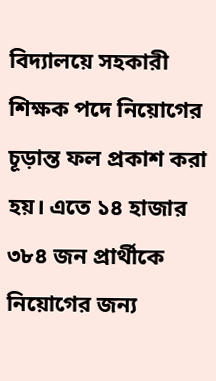বিদ্যালয়ে সহকারী শিক্ষক পদে নিয়োগের চূড়ান্ত ফল প্রকাশ করা হয়। এতে ১৪ হাজার ৩৮৪ জন প্রার্থীকে নিয়োগের জন্য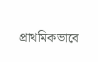প্রাথমিকভাবে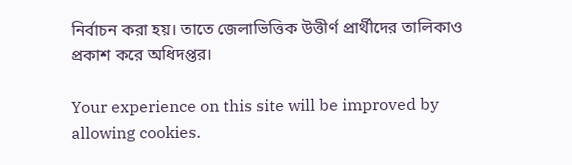নির্বাচন করা হয়। তাতে জেলাভিত্তিক উত্তীর্ণ প্রার্থীদের তালিকাও প্রকাশ করে অধিদপ্তর।

Your experience on this site will be improved by allowing cookies.